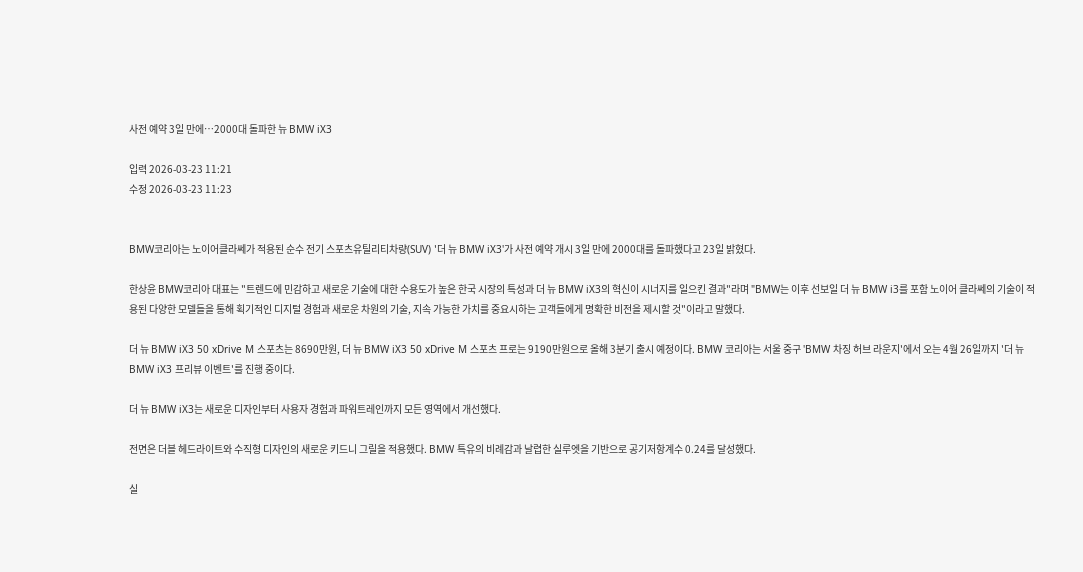사전 예약 3일 만에…2000대 돌파한 뉴 BMW iX3

입력 2026-03-23 11:21
수정 2026-03-23 11:23


BMW코리아는 노이어클라쎄가 적용된 순수 전기 스포츠유틸리티차량(SUV) '더 뉴 BMW iX3'가 사전 예약 개시 3일 만에 2000대를 돌파했다고 23일 밝혔다.

한상윤 BMW코리아 대표는 "트렌드에 민감하고 새로운 기술에 대한 수용도가 높은 한국 시장의 특성과 더 뉴 BMW iX3의 혁신이 시너지를 일으킨 결과"라며 "BMW는 이후 선보일 더 뉴 BMW i3를 포함 노이어 클라쎄의 기술이 적용된 다양한 모델들을 통해 획기적인 디지털 경험과 새로운 차원의 기술, 지속 가능한 가치를 중요시하는 고객들에게 명확한 비전을 제시할 것"이라고 말했다.

더 뉴 BMW iX3 50 xDrive M 스포츠는 8690만원, 더 뉴 BMW iX3 50 xDrive M 스포츠 프로는 9190만원으로 올해 3분기 출시 예정이다. BMW 코리아는 서울 중구 'BMW 차징 허브 라운지'에서 오는 4월 26일까지 '더 뉴 BMW iX3 프리뷰 이벤트'를 진행 중이다.

더 뉴 BMW iX3는 새로운 디자인부터 사용자 경험과 파워트레인까지 모든 영역에서 개선했다.

전면은 더블 헤드라이트와 수직형 디자인의 새로운 키드니 그릴을 적용했다. BMW 특유의 비례감과 날렵한 실루엣을 기반으로 공기저항계수 0.24를 달성했다.

실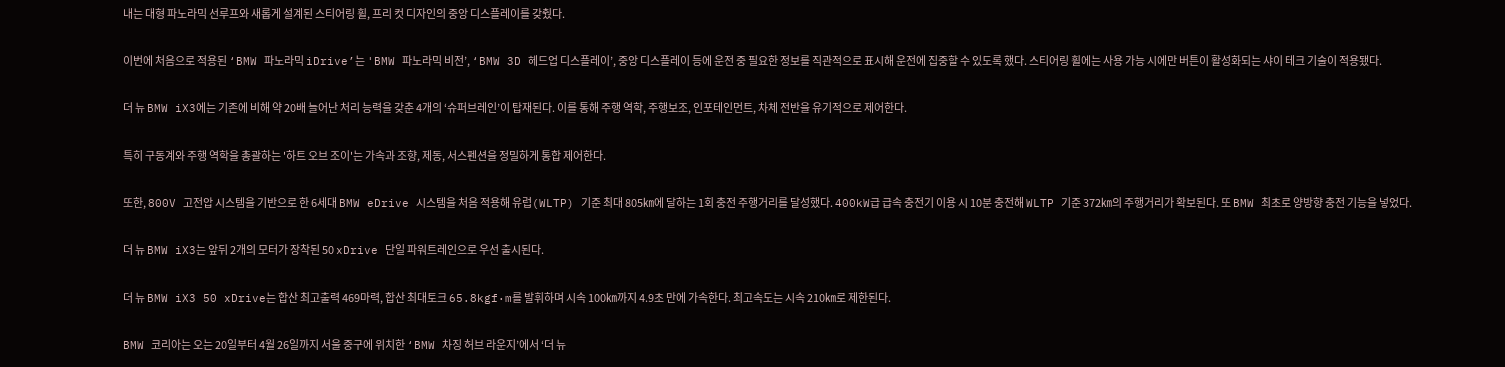내는 대형 파노라믹 선루프와 새롭게 설계된 스티어링 휠, 프리 컷 디자인의 중앙 디스플레이를 갖췄다.

이번에 처음으로 적용된 ‘BMW 파노라믹 iDrive’는 'BMW 파노라믹 비전’, ‘BMW 3D 헤드업 디스플레이’, 중앙 디스플레이 등에 운전 중 필요한 정보를 직관적으로 표시해 운전에 집중할 수 있도록 했다. 스티어링 휠에는 사용 가능 시에만 버튼이 활성화되는 샤이 테크 기술이 적용됐다.

더 뉴 BMW iX3에는 기존에 비해 약 20배 늘어난 처리 능력을 갖춘 4개의 ‘슈퍼브레인’이 탑재된다. 이를 통해 주행 역학, 주행보조, 인포테인먼트, 차체 전반을 유기적으로 제어한다.

특히 구동계와 주행 역학을 총괄하는 '하트 오브 조이'는 가속과 조향, 제동, 서스펜션을 정밀하게 통합 제어한다.

또한, 800V 고전압 시스템을 기반으로 한 6세대 BMW eDrive 시스템을 처음 적용해 유럽(WLTP) 기준 최대 805㎞에 달하는 1회 충전 주행거리를 달성했다. 400kW급 급속 충전기 이용 시 10분 충전해 WLTP 기준 372㎞의 주행거리가 확보된다. 또 BMW 최초로 양방향 충전 기능을 넣었다.

더 뉴 BMW iX3는 앞뒤 2개의 모터가 장착된 50 xDrive 단일 파워트레인으로 우선 출시된다.

더 뉴 BMW iX3 50 xDrive는 합산 최고출력 469마력, 합산 최대토크 65.8kgf·m를 발휘하며 시속 100㎞까지 4.9초 만에 가속한다. 최고속도는 시속 210㎞로 제한된다.

BMW 코리아는 오는 20일부터 4월 26일까지 서울 중구에 위치한 ‘BMW 차징 허브 라운지’에서 ‘더 뉴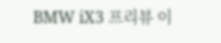BMW iX3 프리뷰 이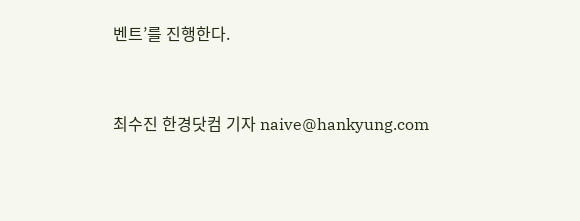벤트’를 진행한다.


최수진 한경닷컴 기자 naive@hankyung.com